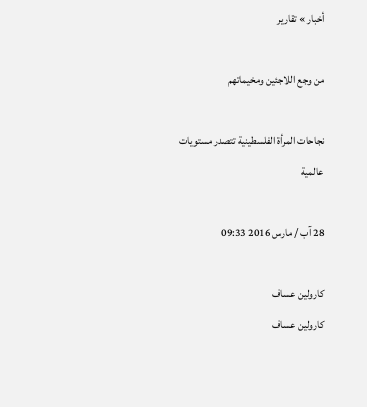أخبار » تقارير

من وجع اللاجئين ومخيماتهم

نجاحات المرأة الفلسطينية تتصدر مستويات عالمية

28 آب / مارس 2016 09:33

كارولين عساف
كارولين عساف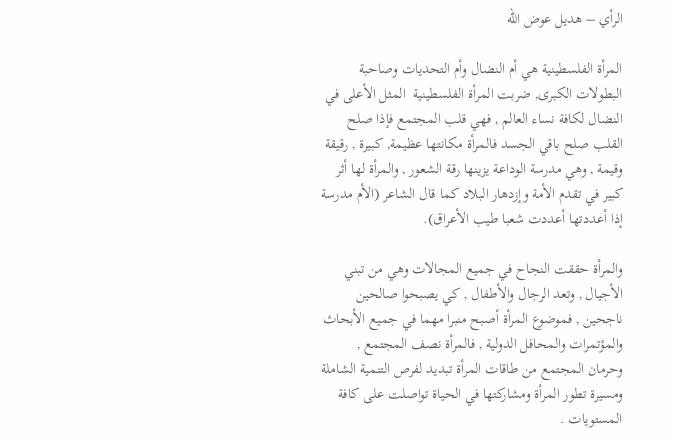الرأي – هديل عوض الله

المرأة الفلسطينية هي أم النضال وأم التحديات وصاحبة البطولات الكبرى, ضربت المرأة الفلسطينية  المثل الأعلى في النضال لكافة نساء العالم , فهي قلب المجتمع فإذا صلح القلب صلح باقي الجسد فالمرأة مكانتها عظيمة, كبيرة , رقيقة وقيمة , وهي مدرسة الوداعة يزينها رقة الشعور , والمرأة لها أثر كبير في تقدم الأمة وإزدهار البلاد كما قال الشاعر (الأم مدرسة إذا أعددتها أعددت شعبا طيب الأعراق).

والمرأة حققت النجاح في جميع المجالات وهي من تبني الأجيال , وتعد الرجال والأطفال , كي يصبحوا صالحين ناجحين , فموضوع المرأة أصبح منبرا مهما في جميع الأبحاث والمؤتمرات والمحافل الدولية , فالمرأة نصف المجتمع , وحرمان المجتمع من طاقات المرأة تبديد لفرص التنمية الشاملة ومسيرة تطور المرأة ومشاركتها في الحياة تواصلت على كافة المستويات .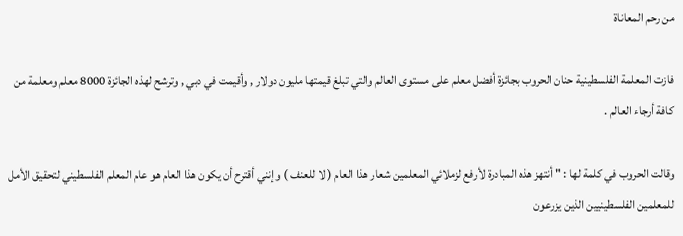من رحم المعاناة

فازت المعلمة الفلسطينية حنان الحروب بجائزة أفضل معلم على مستوى العالم والتي تبلغ قيمتها مليون دولار , وأقيمت في دبي , وترشح لهذه الجائزة 8000 معلم ومعلمة من كافة أرجاء العالم .

وقالت الحروب في كلمة لها : " أنتهز هذه المبادرة لأرفع لزملائي المعلمين شعار هذا العام ( لا للعنف ) وإنني أقترح أن يكون هذا العام هو عام المعلم الفلسطيني لتحقيق الأمل للمعلمين الفلسطينيين الذين يزرعون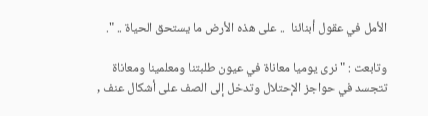الأمل في عقول أبنائنا  .. على هذه الأرض ما يستحق الحياة .. ".

وتابعت : " نرى يوميا معاناة في عيون طلبتنا ومعلمينا ومعاناة تتجسد في حواجز الإحتلال وتدخل إلى الصف على أشكال عنف ,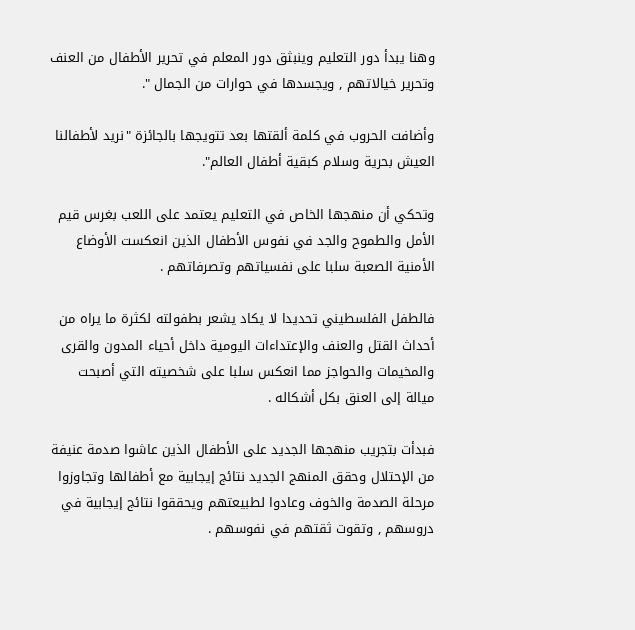وهنا يبدأ دور التعليم وينبثق دور المعلم في تحرير الأطفال من العنف وتحرير خيالاتهم , ويجسدها في حوارات من الجمال ".

وأضافت الحروب في كلمة ألقتها بعد تتويجها بالجائزة "نريد لأطفالنا العيش بحرية وسلام كبقية أطفال العالم".

وتحكي أن منهجها الخاص في التعليم يعتمد على اللعب بغرس قيم الأمل والطموح والجد في نفوس الأطفال الذين انعكست الأوضاع الأمنية الصعبة سلبا على نفسياتهم وتصرفاتهم .

فالطفل الفلسطيني تحديدا لا يكاد يشعر بطفولته لكثرة ما يراه من أحداث القتل والعنف والإعتداءات اليومية داخل أحياء المدون والقرى والمخيمات والحواجز مما انعكس سلبا على شخصيته التي أصبحت ميالة إلى العنق بكل أشكاله .

فبدأت بتجريب منهجها الجديد على الأطفال الذين عاشوا صدمة عنيفة من الإحتلال وحقق المنهج الجديد نتائج إيجابية مع أطفالها وتجاوزوا مرحلة الصدمة والخوف وعادوا لطبيعتهم ويحققوا نتائج إيجابية في دروسهم , وتقوت ثقتهم في نفوسهم .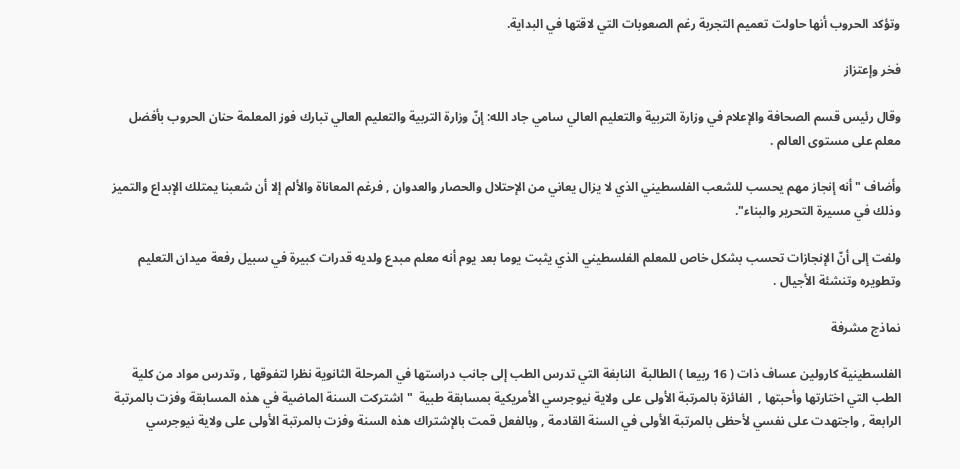وتؤكد الحروب أنها حاولت تعميم التجربة رغم الصعوبات التي لاقتها في البداية.

فخر وإعتزاز

وقال رئيس قسم الصحافة والإعلام في وزارة التربية والتعليم العالي سامي جاد الله: إنّ وزارة التربية والتعليم العالي تبارك فوز المعلمة حنان الحروب بأفضل معلم على مستوى العالم .

وأضاف "أنه إنجاز مهم يحسب للشعب الفلسطيني الذي لا يزال يعاني من الإحتلال والحصار والعدوان , فرغم المعاناة والألم إلا أن شعبنا يمتلك الإبداع والتميز وذلك في مسيرة التحرير والبناء".

ولفت إلى أنّ الإنجازات تحسب بشكل خاص للمعلم الفلسطيني الذي يثبت يوما بعد يوم أنه معلم مبدع ولديه قدرات كبيرة في سبيل رفعة ميدان التعليم وتطويره وتنشئة الأجيال .

نماذج مشرفة

الفلسطينية كارولين عساف ذات ( 16 ربيعا ) الطالبة  النابغة التي تدرس الطب إلى جانب دراستها في المرحلة الثانوية نظرا لتفوقها , وتدرس مواد من كلية الطب التي اختارتها وأحبتها ,  الفائزة بالمرتبة الأولى على ولاية نيوجرسي الأمريكية بمسابقة طبية  " اشتركت السنة الماضية في هذه المسابقة وفزت بالمرتبة الرابعة , واجتهدت على نفسي لأحظى بالمرتبة الأولى في السنة القادمة , وبالفعل قمت بالإشتراك هذه السنة وفزت بالمرتبة الأولى على ولاية نيوجرسي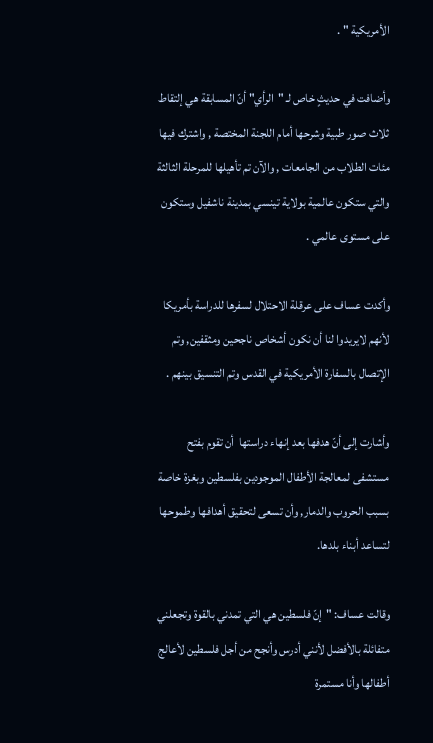الأمريكية " .

وأضافت في حديثٍ خاص لـ "الرأي" أنّ المسابقة هي إلتقاط ثلاث صور طبية وشرحها أمام اللجنة المختصة , واشترك فيها مئات الطلاب من الجامعات , والآن تم تأهيلها للمرحلة الثالثة والتي ستكون عالمية بولاية تينسي بمدينة ناشفيل وستكون على مستوى عالمي .

وأكدت عساف على عرقلة الاحتلال لسفرها للدراسة بأمريكا لأنهم لايريدوا لنا أن نكون أشخاص ناجحين ومثقفين, وتم الإتصال بالسفارة الأمريكية في القدس وتم التنسيق بينهم .

وأشارت إلى أنّ هدفها بعد إنهاء دراستها  أن تقوم بفتح مستشفى لمعالجة الأطفال الموجودين بفلسطين وبغزة خاصة بسبب الحروب والدمار, وأن تسعى لتحقيق أهدافها وطموحها لتساعد أبناء بلدها.

وقالت عساف: "إنّ فلسطين هي التي تمدني بالقوة وتجعلني متفائلة بالأفضل لأنني أدرس وأنجح من أجل فلسطين لأعالج أطفالها وأنا مستمرة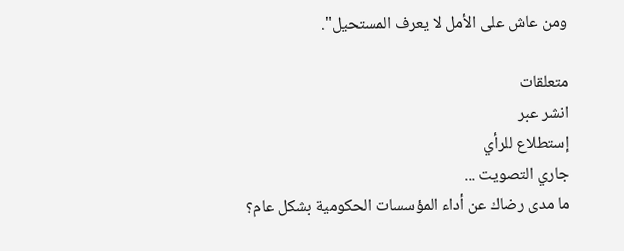ومن عاش على الأمل لا يعرف المستحيل".

متعلقات
انشر عبر
إستطلاع للرأي
جاري التصويت ...
ما مدى رضاك عن أداء المؤسسات الحكومية بشكل عام؟